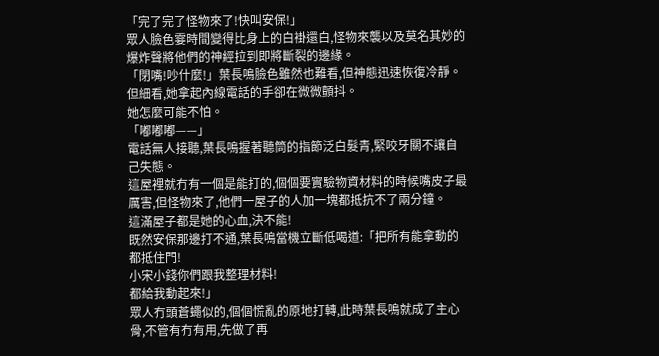「完了完了怪物來了!快叫安保!」
眾人臉色霎時間變得比身上的白褂還白,怪物來襲以及莫名其妙的爆炸聲將他們的神經拉到即將斷裂的邊緣。
「閉嘴!吵什麼!」葉長鳴臉色雖然也難看,但神態迅速恢復冷靜。
但細看,她拿起內線電話的手卻在微微顫抖。
她怎麼可能不怕。
「嘟嘟嘟——」
電話無人接聽,葉長鳴握著聽筒的指節泛白髮青,緊咬牙關不讓自己失態。
這屋裡就冇有一個是能打的,個個要實驗物資材料的時候嘴皮子最厲害,但怪物來了,他們一屋子的人加一塊都抵抗不了兩分鐘。
這滿屋子都是她的心血,決不能!
既然安保那邊打不通,葉長鳴當機立斷低喝道:「把所有能拿動的都抵住門!
小宋小錢你們跟我整理材料!
都給我動起來!」
眾人冇頭蒼蠅似的,個個慌亂的原地打轉,此時葉長鳴就成了主心骨,不管有冇有用,先做了再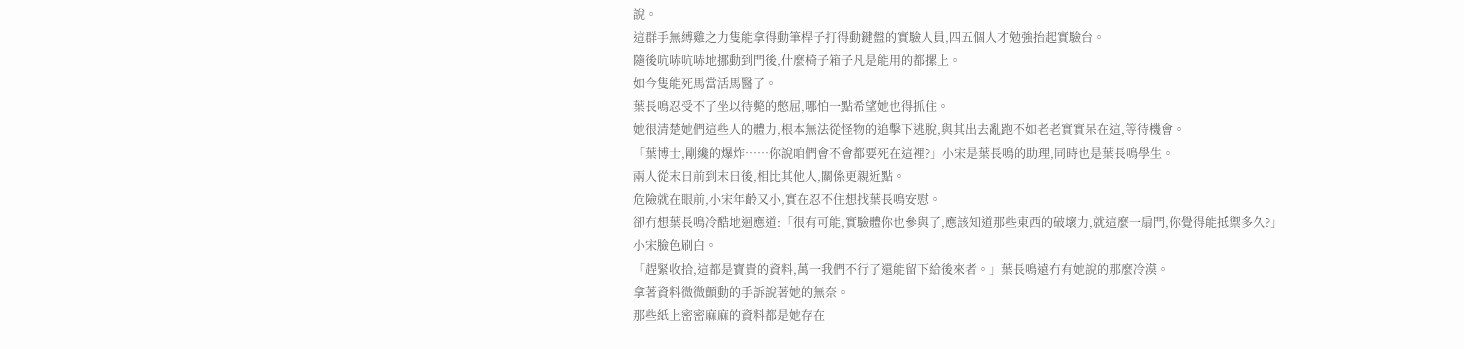說。
這群手無縛雞之力隻能拿得動筆桿子打得動鍵盤的實驗人員,四五個人才勉強抬起實驗台。
隨後吭哧吭哧地挪動到門後,什麼椅子箱子凡是能用的都摞上。
如今隻能死馬當活馬醫了。
葉長鳴忍受不了坐以待斃的憋屈,哪怕一點希望她也得抓住。
她很清楚她們這些人的體力,根本無法從怪物的追擊下逃脫,與其出去亂跑不如老老實實呆在這,等待機會。
「葉博士,剛纔的爆炸……你說咱們會不會都要死在這裡?」小宋是葉長鳴的助理,同時也是葉長鳴學生。
兩人從末日前到末日後,相比其他人,關係更親近點。
危險就在眼前,小宋年齡又小,實在忍不住想找葉長鳴安慰。
卻冇想葉長鳴冷酷地迴應道:「很有可能,實驗體你也參與了,應該知道那些東西的破壞力,就這麼一扇門,你覺得能抵禦多久?」
小宋臉色刷白。
「趕緊收拾,這都是寶貴的資料,萬一我們不行了還能留下給後來者。」葉長鳴遠冇有她說的那麼冷漠。
拿著資料微微顫動的手訴說著她的無奈。
那些紙上密密麻麻的資料都是她存在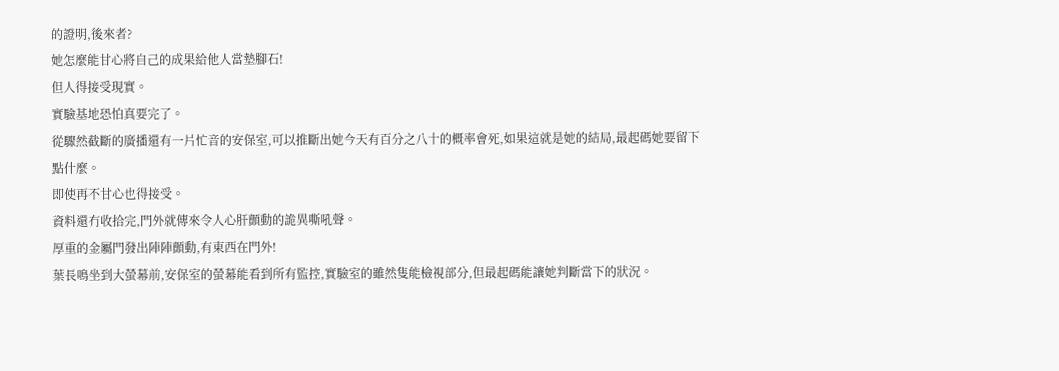的證明,後來者?
她怎麼能甘心將自己的成果給他人當墊腳石!
但人得接受現實。
實驗基地恐怕真要完了。
從驟然截斷的廣播還有一片忙音的安保室,可以推斷出她今天有百分之八十的概率會死,如果這就是她的結局,最起碼她要留下點什麼。
即使再不甘心也得接受。
資料還冇收拾完,門外就傳來令人心肝顫動的詭異嘶吼聲。
厚重的金屬門發出陣陣顫動,有東西在門外!
葉長鳴坐到大螢幕前,安保室的螢幕能看到所有監控,實驗室的雖然隻能檢視部分,但最起碼能讓她判斷當下的狀況。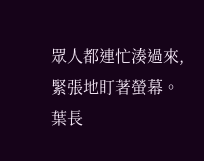眾人都連忙湊過來,緊張地盯著螢幕。
葉長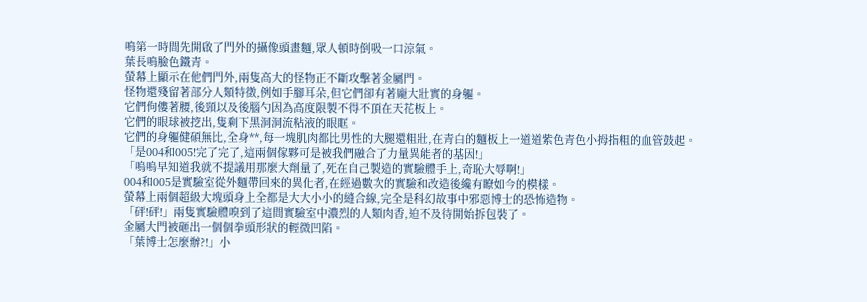鳴第一時間先開啟了門外的攝像頭畫麵,眾人頓時倒吸一口涼氣。
葉長鳴臉色鐵青。
螢幕上顯示在他們門外,兩隻高大的怪物正不斷攻擊著金屬門。
怪物還殘留著部分人類特徵,例如手腳耳朵,但它們卻有著龐大壯實的身軀。
它們佝僂著腰,後頸以及後腦勺因為高度限製不得不頂在天花板上。
它們的眼球被挖出,隻剩下黑洞洞流粘液的眼眶。
它們的身軀健碩無比,全身**,每一塊肌肉都比男性的大腿還粗壯,在青白的麵板上一道道紫色青色小拇指粗的血管鼓起。
「是004和005!完了完了,這兩個傢夥可是被我們融合了力量異能者的基因!」
「嗚嗚早知道我就不提議用那麼大劑量了,死在自己製造的實驗體手上,奇恥大辱啊!」
004和005是實驗室從外麵帶回來的異化者,在經過數次的實驗和改造後纔有瞭如今的模樣。
螢幕上兩個超級大塊頭身上全都是大大小小的縫合線,完全是科幻故事中邪惡博士的恐怖造物。
「砰!砰!」兩隻實驗體嗅到了這間實驗室中濃烈的人類肉香,迫不及待開始拆包裝了。
金屬大門被砸出一個個拳頭形狀的輕微凹陷。
「葉博士怎麼辦?!」小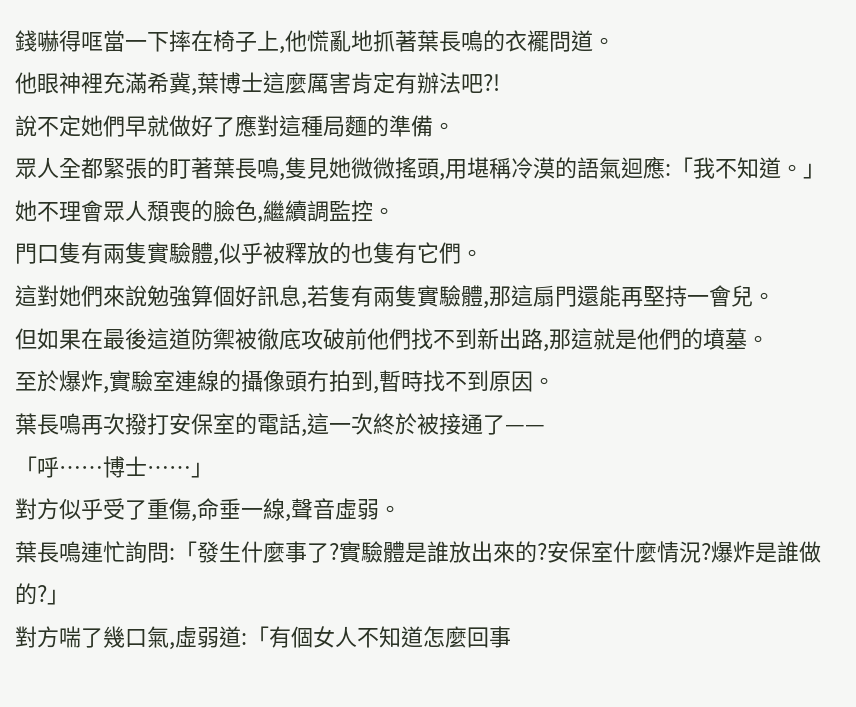錢嚇得哐當一下摔在椅子上,他慌亂地抓著葉長鳴的衣襬問道。
他眼神裡充滿希冀,葉博士這麼厲害肯定有辦法吧?!
說不定她們早就做好了應對這種局麵的準備。
眾人全都緊張的盯著葉長鳴,隻見她微微搖頭,用堪稱冷漠的語氣迴應:「我不知道。」
她不理會眾人頹喪的臉色,繼續調監控。
門口隻有兩隻實驗體,似乎被釋放的也隻有它們。
這對她們來說勉強算個好訊息,若隻有兩隻實驗體,那這扇門還能再堅持一會兒。
但如果在最後這道防禦被徹底攻破前他們找不到新出路,那這就是他們的墳墓。
至於爆炸,實驗室連線的攝像頭冇拍到,暫時找不到原因。
葉長鳴再次撥打安保室的電話,這一次終於被接通了——
「呼……博士……」
對方似乎受了重傷,命垂一線,聲音虛弱。
葉長鳴連忙詢問:「發生什麼事了?實驗體是誰放出來的?安保室什麼情況?爆炸是誰做的?」
對方喘了幾口氣,虛弱道:「有個女人不知道怎麼回事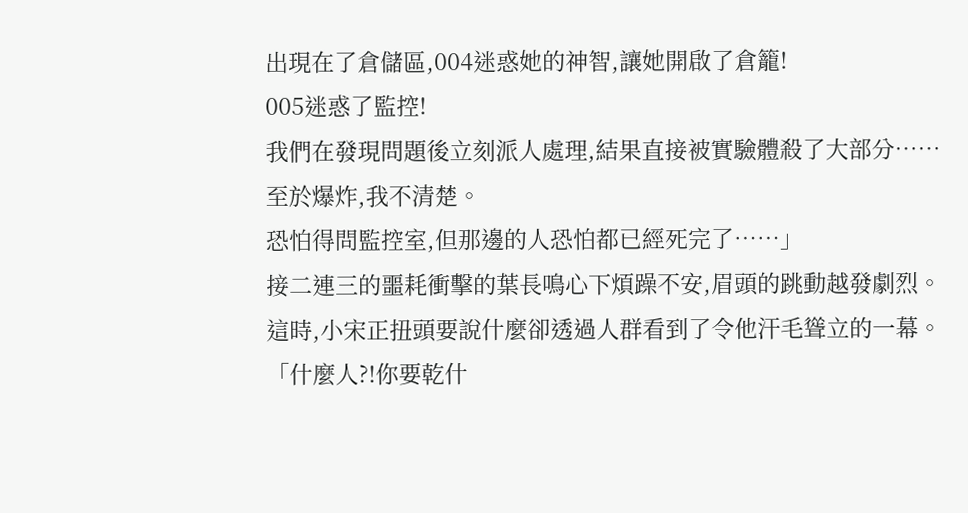出現在了倉儲區,004迷惑她的神智,讓她開啟了倉籠!
005迷惑了監控!
我們在發現問題後立刻派人處理,結果直接被實驗體殺了大部分……
至於爆炸,我不清楚。
恐怕得問監控室,但那邊的人恐怕都已經死完了……」
接二連三的噩耗衝擊的葉長鳴心下煩躁不安,眉頭的跳動越發劇烈。
這時,小宋正扭頭要說什麼卻透過人群看到了令他汗毛聳立的一幕。
「什麼人?!你要乾什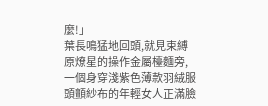麼!」
葉長鳴猛地回頭,就見束縛原燎星的操作金屬檯麵旁,一個身穿淺紫色薄款羽絨服頭顫紗布的年輕女人正滿臉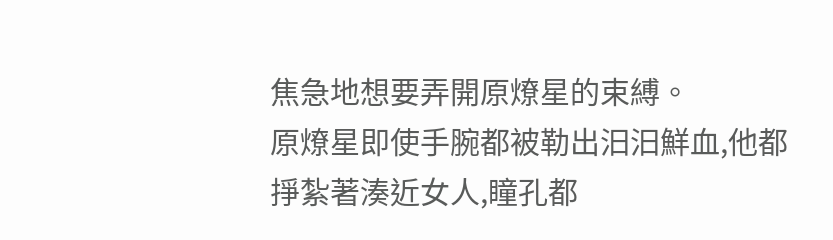焦急地想要弄開原燎星的束縛。
原燎星即使手腕都被勒出汩汩鮮血,他都掙紮著湊近女人,瞳孔都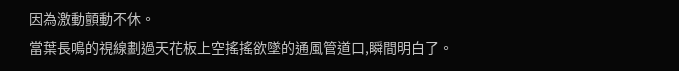因為激動顫動不休。
當葉長鳴的視線劃過天花板上空搖搖欲墜的通風管道口,瞬間明白了。